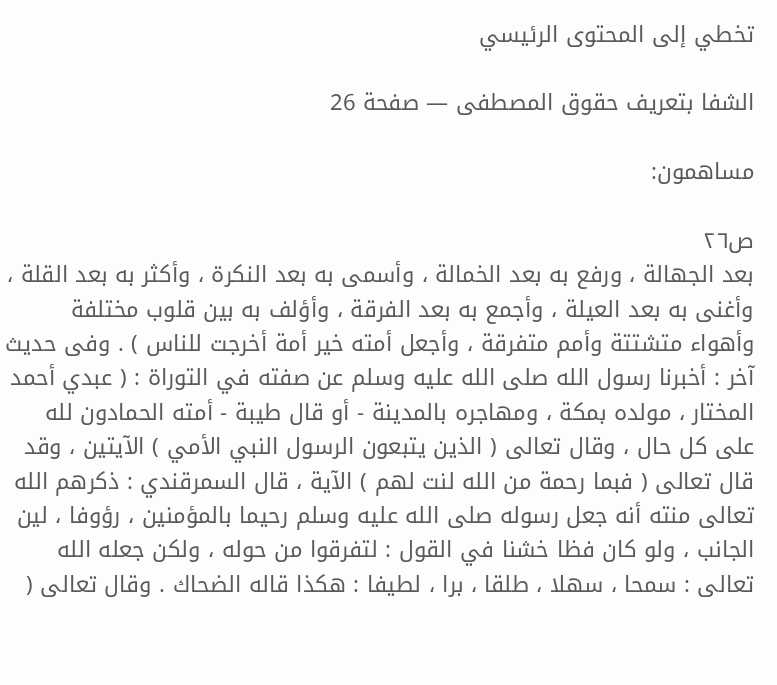تخطي إلى المحتوى الرئيسي

الشفا بتعريف حقوق المصطفى — صفحة 26

مساهمون:

ص٢٦
بعد الجهالة ، ورفع به بعد الخمالة ، وأسمى به بعد النكرة ، وأكثر به بعد القلة ، وأغنى به بعد العيلة ، وأجمع به بعد الفرقة ، وأؤلف به بين قلوب مختلفة وأهواء متشتتة وأمم متفرقة ، وأجعل أمته خير أمة أخرجت للناس ) . وفى حديث آخر : أخبرنا رسول الله صلى الله عليه وسلم عن صفته في التوراة : ( عبدي أحمد المختار ، مولده بمكة ، ومهاجره بالمدينة - أو قال طيبة - أمته الحمادون لله على كل حال ، وقال تعالى ( الذين يتبعون الرسول النبي الأمي ) الآيتين ، وقد قال تعالى ( فبما رحمة من الله لنت لهم ) الآية ، قال السمرقندي : ذكرهم الله تعالى منته أنه جعل رسوله صلى الله عليه وسلم رحيما بالمؤمنين ، رؤوفا ، لين الجانب ، ولو كان فظا خشنا في القول : لتفرقوا من حوله ، ولكن جعله الله تعالى : سمحا ، سهلا ، طلقا ، برا ، لطيفا : هكذا قاله الضحاك . وقال تعالى (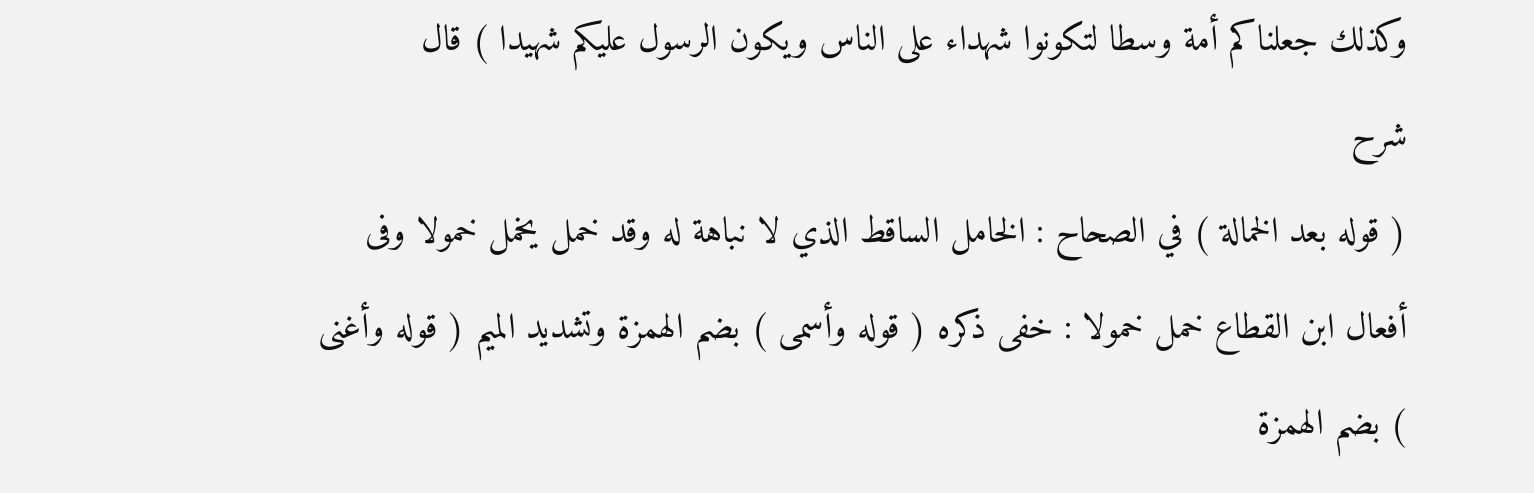وكذلك جعلناكم أمة وسطا لتكونوا شهداء على الناس ويكون الرسول عليكم شهيدا ) قال
شرح
( قوله بعد الخمالة ) في الصحاح : الخامل الساقط الذي لا نباهة له وقد خمل يخمل خمولا وفى أفعال ابن القطاع خمل خمولا : خفى ذكره ( قوله وأسمى ) بضم الهمزة وتشديد الميم ( قوله وأغنى ) بضم الهمزة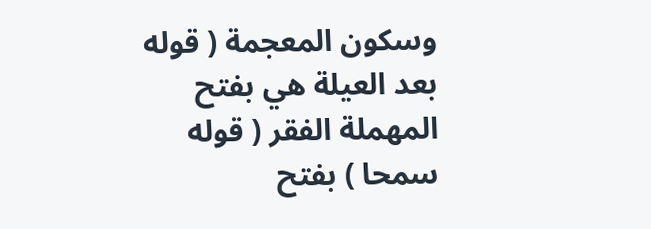وسكون المعجمة ( قوله بعد العيلة هي بفتح المهملة الفقر ( قوله سمحا ) بفتح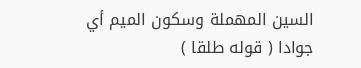السين المهملة وسكون الميم أي جوادا ( قوله طلقا )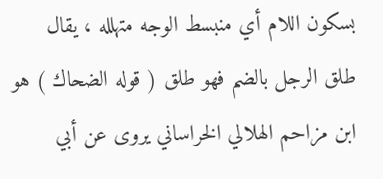بسكون اللام أي منبسط الوجه متهلله ، يقال طلق الرجل بالضم فهو طلق ( قوله الضحاك ) هو ابن مزاحم الهلالي الخراساني يروى عن أبي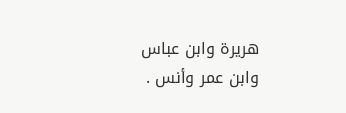هريرة وابن عباس وابن عمر وأنس .